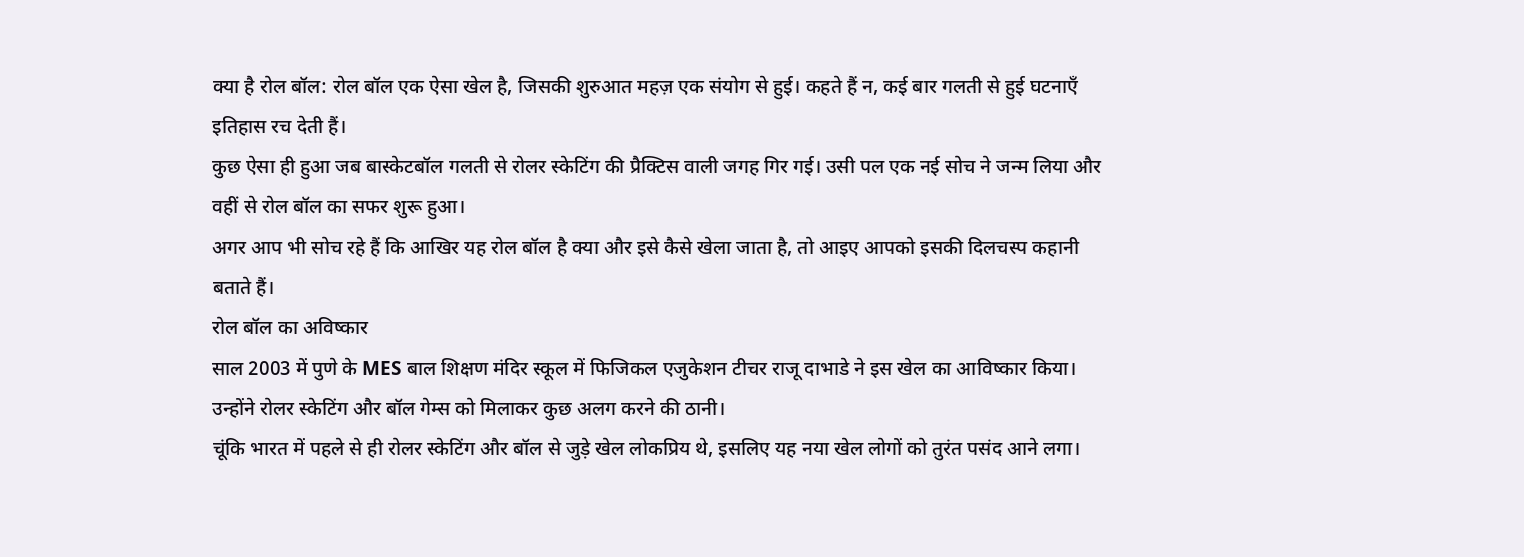क्या है रोल बॉल: रोल बॉल एक ऐसा खेल है, जिसकी शुरुआत महज़ एक संयोग से हुई। कहते हैं न, कई बार गलती से हुई घटनाएँ इतिहास रच देती हैं।
कुछ ऐसा ही हुआ जब बास्केटबॉल गलती से रोलर स्केटिंग की प्रैक्टिस वाली जगह गिर गई। उसी पल एक नई सोच ने जन्म लिया और वहीं से रोल बॉल का सफर शुरू हुआ।
अगर आप भी सोच रहे हैं कि आखिर यह रोल बॉल है क्या और इसे कैसे खेला जाता है, तो आइए आपको इसकी दिलचस्प कहानी बताते हैं।
रोल बॉल का अविष्कार
साल 2003 में पुणे के MES बाल शिक्षण मंदिर स्कूल में फिजिकल एजुकेशन टीचर राजू दाभाडे ने इस खेल का आविष्कार किया।
उन्होंने रोलर स्केटिंग और बॉल गेम्स को मिलाकर कुछ अलग करने की ठानी।
चूंकि भारत में पहले से ही रोलर स्केटिंग और बॉल से जुड़े खेल लोकप्रिय थे, इसलिए यह नया खेल लोगों को तुरंत पसंद आने लगा।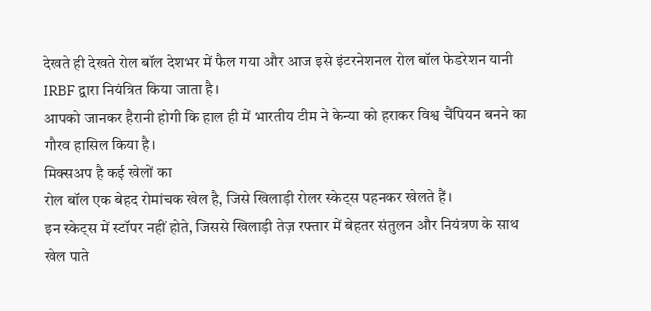देखते ही देखते रोल बॉल देशभर में फैल गया और आज इसे इंटरनेशनल रोल बॉल फेडरेशन यानी IRBF द्वारा नियंत्रित किया जाता है।
आपको जानकर हैरानी होगी कि हाल ही में भारतीय टीम ने केन्या को हराकर विश्व चैंपियन बनने का गौरव हासिल किया है।
मिक्सअप है कई खेलों का
रोल बॉल एक बेहद रोमांचक खेल है, जिसे खिलाड़ी रोलर स्केट्स पहनकर खेलते हैं।
इन स्केट्स में स्टॉपर नहीं होते, जिससे खिलाड़ी तेज़ रफ्तार में बेहतर संतुलन और नियंत्रण के साथ खेल पाते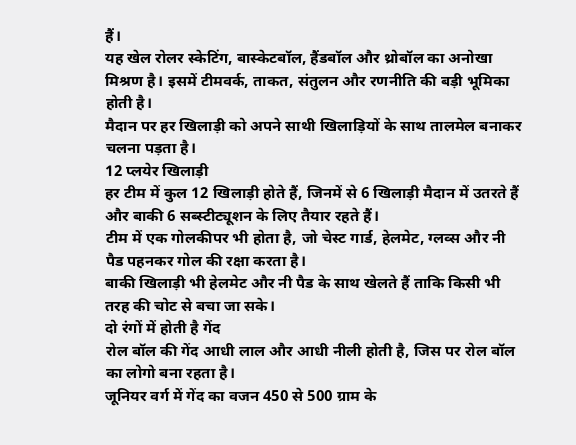हैं।
यह खेल रोलर स्केटिंग, बास्केटबॉल, हैंडबॉल और थ्रोबॉल का अनोखा मिश्रण है। इसमें टीमवर्क, ताकत, संतुलन और रणनीति की बड़ी भूमिका होती है।
मैदान पर हर खिलाड़ी को अपने साथी खिलाड़ियों के साथ तालमेल बनाकर चलना पड़ता है।
12 प्लयेर खिलाड़ी
हर टीम में कुल 12 खिलाड़ी होते हैं, जिनमें से 6 खिलाड़ी मैदान में उतरते हैं और बाकी 6 सब्स्टीट्यूशन के लिए तैयार रहते हैं।
टीम में एक गोलकीपर भी होता है, जो चेस्ट गार्ड, हेलमेट, ग्लव्स और नी पैड पहनकर गोल की रक्षा करता है।
बाकी खिलाड़ी भी हेलमेट और नी पैड के साथ खेलते हैं ताकि किसी भी तरह की चोट से बचा जा सके।
दो रंगों में होती है गेंद
रोल बॉल की गेंद आधी लाल और आधी नीली होती है, जिस पर रोल बॉल का लोगो बना रहता है।
जूनियर वर्ग में गेंद का वजन 450 से 500 ग्राम के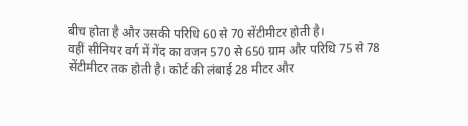बीच होता है और उसकी परिधि 60 से 70 सेंटीमीटर होती है।
वहीं सीनियर वर्ग में गेंद का वजन 570 से 650 ग्राम और परिधि 75 से 78 सेंटीमीटर तक होती है। कोर्ट की लंबाई 28 मीटर और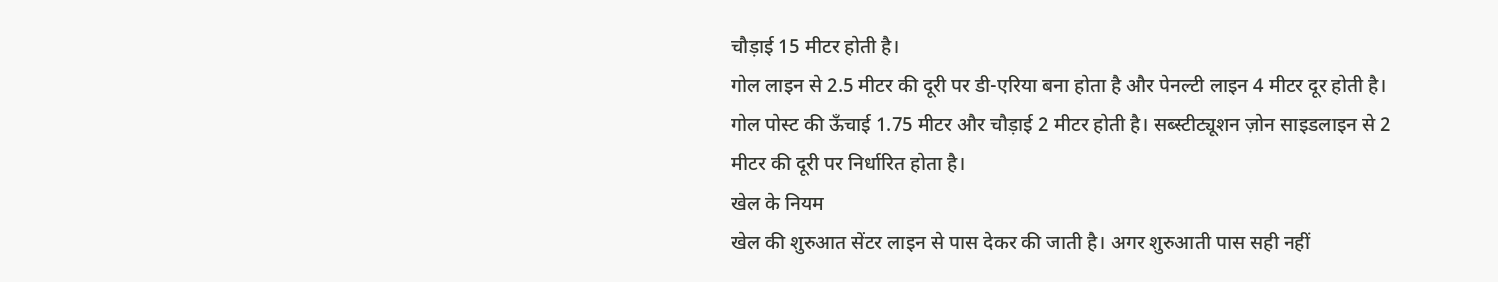चौड़ाई 15 मीटर होती है।
गोल लाइन से 2.5 मीटर की दूरी पर डी-एरिया बना होता है और पेनल्टी लाइन 4 मीटर दूर होती है।
गोल पोस्ट की ऊँचाई 1.75 मीटर और चौड़ाई 2 मीटर होती है। सब्स्टीट्यूशन ज़ोन साइडलाइन से 2 मीटर की दूरी पर निर्धारित होता है।
खेल के नियम
खेल की शुरुआत सेंटर लाइन से पास देकर की जाती है। अगर शुरुआती पास सही नहीं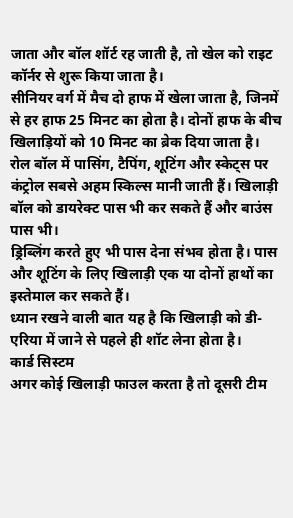जाता और बॉल शॉर्ट रह जाती है, तो खेल को राइट कॉर्नर से शुरू किया जाता है।
सीनियर वर्ग में मैच दो हाफ में खेला जाता है, जिनमें से हर हाफ 25 मिनट का होता है। दोनों हाफ के बीच खिलाड़ियों को 10 मिनट का ब्रेक दिया जाता है।
रोल बॉल में पासिंग, टैपिंग, शूटिंग और स्केट्स पर कंट्रोल सबसे अहम स्किल्स मानी जाती हैं। खिलाड़ी बॉल को डायरेक्ट पास भी कर सकते हैं और बाउंस पास भी।
ड्रिब्लिंग करते हुए भी पास देना संभव होता है। पास और शूटिंग के लिए खिलाड़ी एक या दोनों हाथों का इस्तेमाल कर सकते हैं।
ध्यान रखने वाली बात यह है कि खिलाड़ी को डी-एरिया में जाने से पहले ही शॉट लेना होता है।
कार्ड सिस्टम
अगर कोई खिलाड़ी फाउल करता है तो दूसरी टीम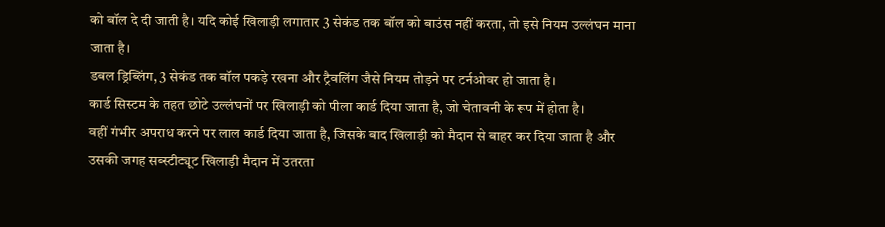को बॉल दे दी जाती है। यदि कोई खिलाड़ी लगातार 3 सेकंड तक बॉल को बाउंस नहीं करता, तो इसे नियम उल्लंघन माना जाता है।
डबल ड्रिब्लिंग, 3 सेकंड तक बॉल पकड़े रखना और ट्रैवलिंग जैसे नियम तोड़ने पर टर्नओवर हो जाता है।
कार्ड सिस्टम के तहत छोटे उल्लंघनों पर खिलाड़ी को पीला कार्ड दिया जाता है, जो चेतावनी के रूप में होता है।
वहीं गंभीर अपराध करने पर लाल कार्ड दिया जाता है, जिसके बाद खिलाड़ी को मैदान से बाहर कर दिया जाता है और उसकी जगह सब्स्टीट्यूट खिलाड़ी मैदान में उतरता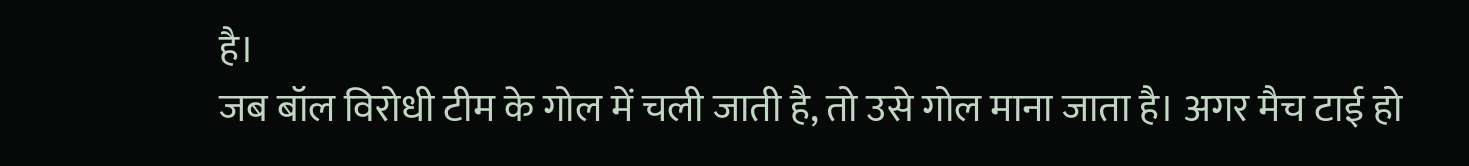है।
जब बॉल विरोधी टीम के गोल में चली जाती है, तो उसे गोल माना जाता है। अगर मैच टाई हो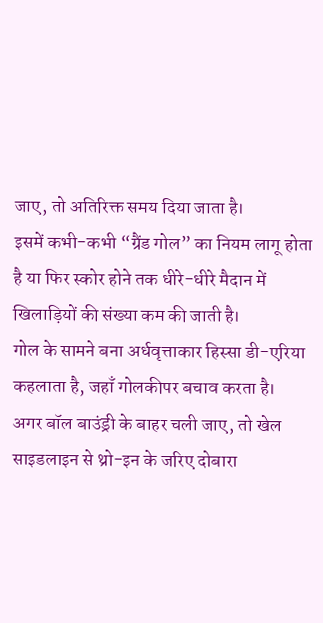जाए, तो अतिरिक्त समय दिया जाता है।
इसमें कभी-कभी “ग्रैंड गोल” का नियम लागू होता है या फिर स्कोर होने तक धीरे-धीरे मैदान में खिलाड़ियों की संख्या कम की जाती है।
गोल के सामने बना अर्धवृत्ताकार हिस्सा डी-एरिया कहलाता है, जहाँ गोलकीपर बचाव करता है।
अगर बॉल बाउंड्री के बाहर चली जाए, तो खेल साइडलाइन से थ्रो-इन के जरिए दोबारा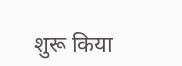शुरू किया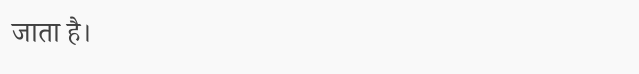जाता है।